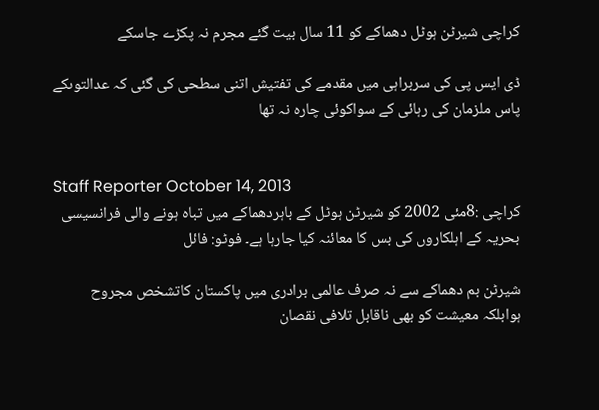کراچی شیرٹن ہوٹل دھماکے کو 11 سال بیت گئے مجرم نہ پکڑے جاسکے

ڈی ایس پی کی سربراہی میں مقدمے کی تفتیش اتنی سطحی کی گئی کہ عدالتوںکے پاس ملزمان کی رہائی کے سواکوئی چارہ نہ تھا


Staff Reporter October 14, 2013
کراچی :8مئی 2002 کو شیرٹن ہوٹل کے باہردھماکے میں تباہ ہونے والی فرانسیسی بحریہ کے اہلکاروں کی بس کا معائنہ کیا جارہا ہے۔ فوٹو: فائل

شیرٹن بم دھماکے سے نہ صرف عالمی برادری میں پاکستان کاتشخص مجروح ہوابلکہ معیشت کو بھی ناقابل تلافی نقصان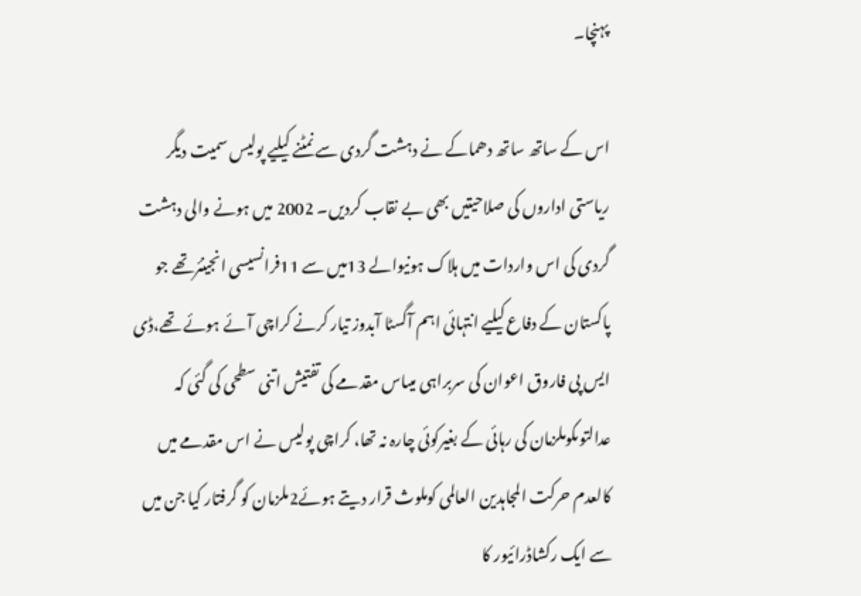پہنچا۔

اس کے ساتھ ساتھ دھماکے نے دہشت گردی سے نمٹنے کیلیے پولیس سمیت دیگر ریاستی اداروں کی صلاحیتیں بھی بے نقاب کردیں۔ 2002 میں ہونے والی دہشت گردی کی اس واردات میں ہلاک ہونیوالے 13میں سے 11فرانسیسی انجینئرتھے جو پاکستان کے دفاع کیلیے انتہائی اہم آگسٹا آبدوز تیار کرنے کراچی آئے ہوئے تھے،ڈی ایس پی فاروق اعوان کی سربراہی میںاس مقدمے کی تفتیش اتنی سطحی کی گئی کہ عدالتوںکوملزمان کی رہائی کے بغیرکوئی چارہ نہ تھا، کراچی پولیس نے اس مقدمے میں کالعدم حرکت المجاہدین العالمی کوملوث قرار دیتے ہوئے2ملزمان کو گرفتار کیا جن میں سے ایک رکشاڈرائیور کا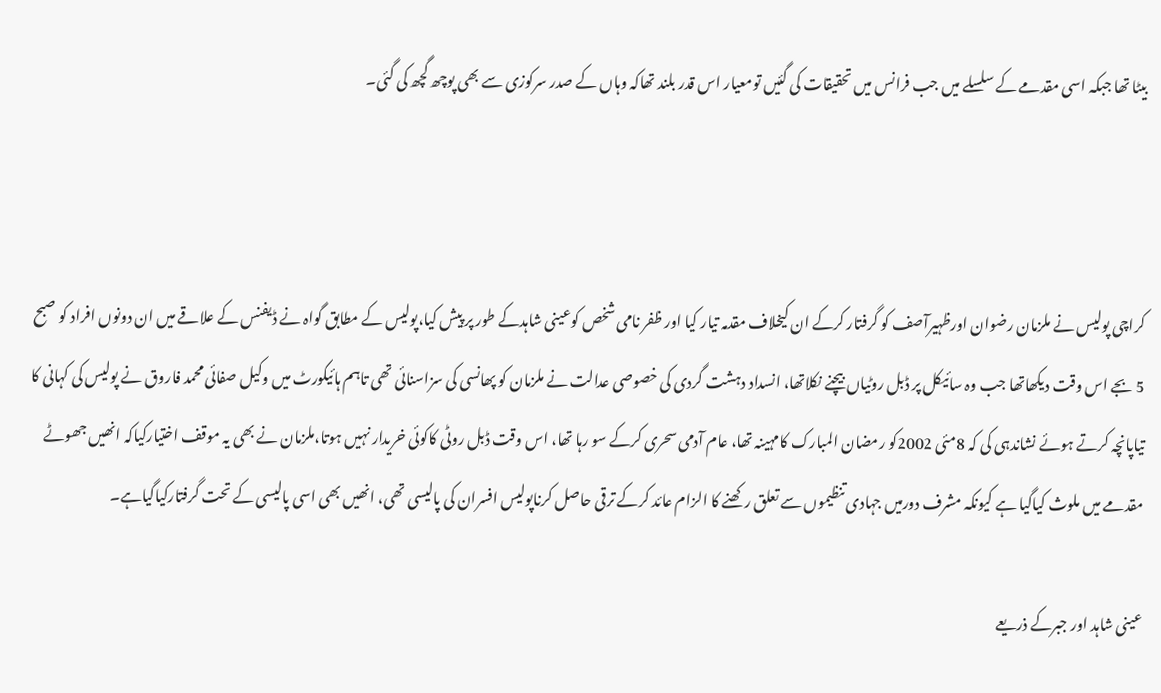بیٹا تھا جبکہ اسی مقدمے کے سلسلے میں جب فرانس میں تحقیقات کی گئیں تومعیار اس قدر بلند تھاکہ وہاں کے صدر سرکوزی سے بھی پوچھ گچھ کی گئی۔



کراچی پولیس نے ملزمان رضوان اورظہیرآصف کو گرفتار کرکے ان کیخلاف مقدمہ تیار کیا اور ظفر نامی شخص کوعینی شاہدکے طور پر پیش کیا،پولیس کے مطابق گواہ نے ڈیفنس کے علاقے میں ان دونوں افراد کو صبح 5 بجے اس وقت دیکھاتھا جب وہ سائیکل پر ڈبل روٹیاں بیچنے نکلاتھا، انسداد دہشت گردی کی خصوصی عدالت نے ملزمان کو پھانسی کی سزاسنائی تھی تاہم ہائیکورٹ میں وکیل صفائی محمد فاروق نے پولیس کی کہانی کا تیاپانچہ کرتے ہوئے نشاندہی کی کہ 8مئی 2002کو رمضان المبارک کامہینہ تھا، عام آدمی سحری کرکے سو رہا تھا، اس وقت ڈبل روٹی کاکوئی خریدار نہیں ہوتا،ملزمان نے بھی یہ موقف اختیارکیاکہ انھیں جھوٹے مقدمے میں ملوث کیاگیا ہے کیونکہ مشرف دورمیں جہادی تنظیموں سے تعلق رکھنے کا الزام عائد کرکے ترقی حاصل کرناپولیس افسران کی پالیسی تھی، انھیں بھی اسی پالیسی کے تحت گرفتارکیاگیاہے۔

عینی شاہد اور جبرکے ذریعے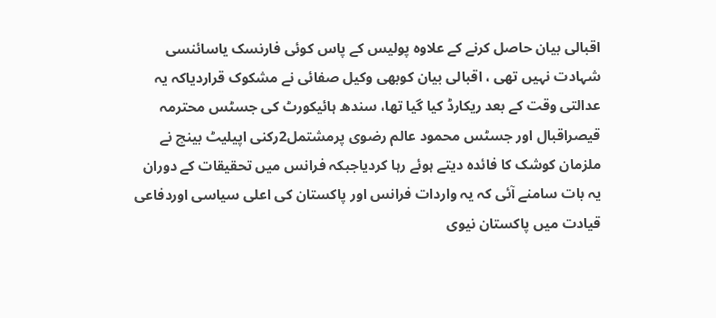اقبالی بیان حاصل کرنے کے علاوہ پولیس کے پاس کوئی فارنسک یاسائنسی شہادت نہیں تھی ، اقبالی بیان کوبھی وکیل صفائی نے مشکوک قراردیاکہ یہ عدالتی وقت کے بعد ریکارڈ کیا گیا تھا، سندھ ہائیکورٹ کی جسٹس محترمہ قیصراقبال اور جسٹس محمود عالم رضوی پرمشتمل2رکنی اپیلیٹ بینچ نے ملزمان کوشک کا فائدہ دیتے ہوئے رہا کردیاجبکہ فرانس میں تحقیقات کے دوران یہ بات سامنے آئی کہ یہ واردات فرانس اور پاکستان کی اعلی سیاسی اوردفاعی قیادت میں پاکستان نیوی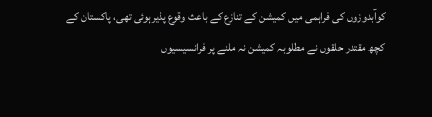کوآبدوزوں کی فراہمی میں کمیشن کے تنازع کے باعث وقوع پذیرہوئی تھی، پاکستان کے کچھ مقتدر حلقوں نے مطلوبہ کمیشن نہ ملنے پر فرانسیسیوں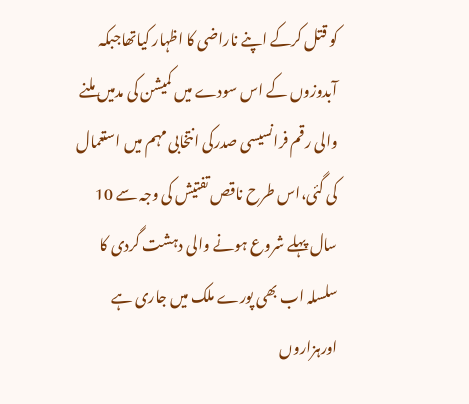کو قتل کرکے اپنے ناراضی کا اظہار کیاتھاجبکہ آبدوزوں کے اس سودے میں کمیشن کی مدمیں ملنے والی رقم فرانسیسی صدرکی انتخابی مہم میں استعمال کی گئی،اس طرح ناقص تفتیش کی وجہ سے 10 سال پہلے شروع ہونے والی دہشت گردی کا سلسلہ اب بھی پورے ملک میں جاری ہے اورہزاروں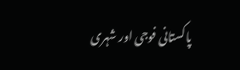پاکستانی فوجی اور شہری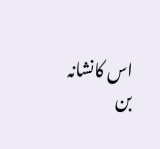اس کانشانہ بن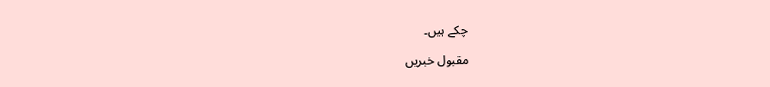چکے ہیں۔

مقبول خبریں